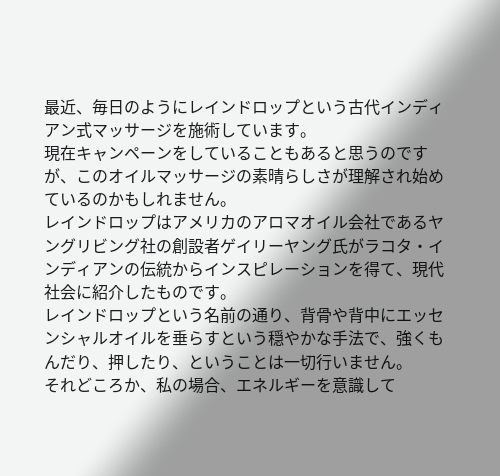最近、毎日のようにレインドロップという古代インディアン式マッサージを施術しています。
現在キャンペーンをしていることもあると思うのですが、このオイルマッサージの素晴らしさが理解され始めているのかもしれません。
レインドロップはアメリカのアロマオイル会社であるヤングリビング社の創設者ゲイリーヤング氏がラコタ・インディアンの伝統からインスピレーションを得て、現代社会に紹介したものです。
レインドロップという名前の通り、背骨や背中にエッセンシャルオイルを垂らすという穏やかな手法で、強くもんだり、押したり、ということは一切行いません。
それどころか、私の場合、エネルギーを意識して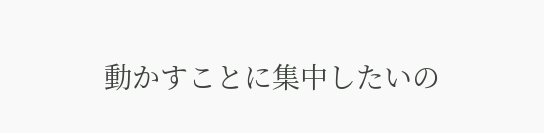動かすことに集中したいの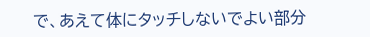で、あえて体にタッチしないでよい部分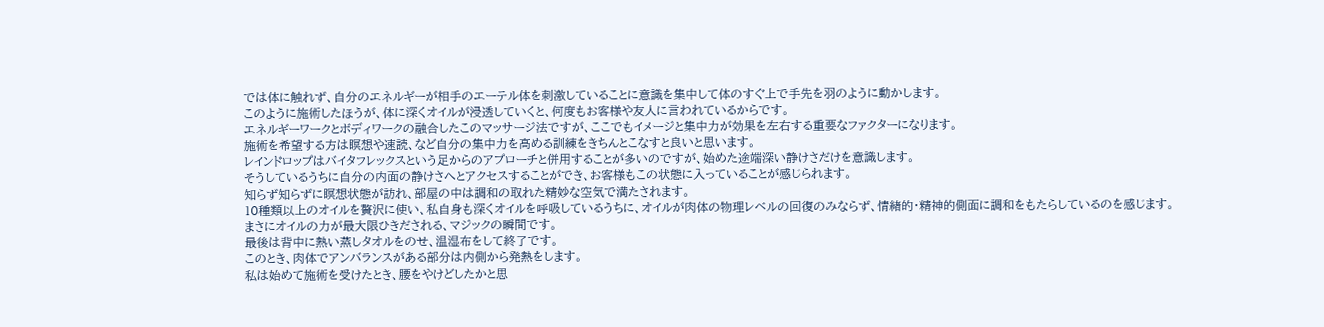では体に触れず、自分のエネルギーが相手のエーテル体を刺激していることに意識を集中して体のすぐ上で手先を羽のように動かします。
このように施術したほうが、体に深くオイルが浸透していくと、何度もお客様や友人に言われているからです。
エネルギーワークとボディワークの融合したこのマッサージ法ですが、ここでもイメージと集中力が効果を左右する重要なファクターになります。
施術を希望する方は瞑想や速読、など自分の集中力を高める訓練をきちんとこなすと良いと思います。
レインドロップはバイタフレックスという足からのアプローチと併用することが多いのですが、始めた途端深い静けさだけを意識します。
そうしているうちに自分の内面の静けさへとアクセスすることができ、お客様もこの状態に入っていることが感じられます。
知らず知らずに瞑想状態が訪れ、部屋の中は調和の取れた精妙な空気で満たされます。
10種類以上のオイルを贅沢に使い、私自身も深くオイルを呼吸しているうちに、オイルが肉体の物理レベルの回復のみならず、情緒的・精神的側面に調和をもたらしているのを感じます。
まさにオイルの力が最大限ひきだされる、マジックの瞬間です。
最後は背中に熱い蒸しタオルをのせ、温湿布をして終了です。
このとき、肉体でアンバランスがある部分は内側から発熱をします。
私は始めて施術を受けたとき、腰をやけどしたかと思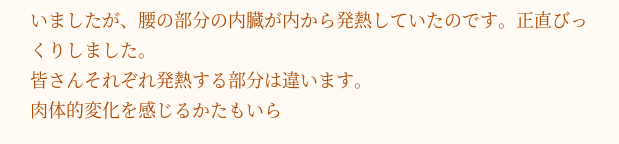いましたが、腰の部分の内臓が内から発熱していたのです。正直びっくりしました。
皆さんそれぞれ発熱する部分は違います。
肉体的変化を感じるかたもいら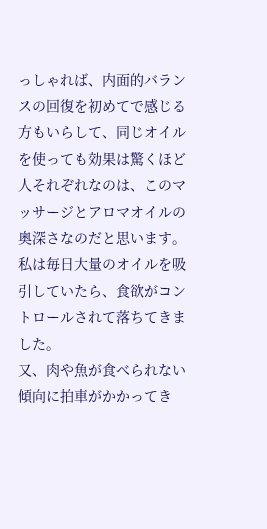っしゃれば、内面的バランスの回復を初めてで感じる方もいらして、同じオイルを使っても効果は驚くほど人それぞれなのは、このマッサージとアロマオイルの奥深さなのだと思います。
私は毎日大量のオイルを吸引していたら、食欲がコントロールされて落ちてきました。
又、肉や魚が食べられない傾向に拍車がかかってき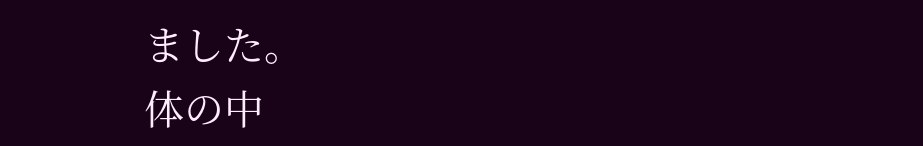ました。
体の中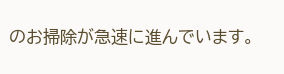のお掃除が急速に進んでいます。